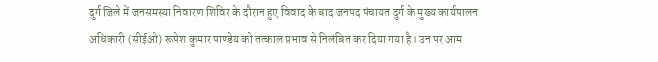दुर्ग जिले में जनसमस्या निवारण शिविर के दौरान हुए विवाद के बाद जनपद पंचायत दुर्ग के मुख्य कार्यपालन अधिकारी (सीईओ) रूपेश कुमार पाण्डेय को तत्काल प्रभाव से निलंबित कर दिया गया है। उन पर आम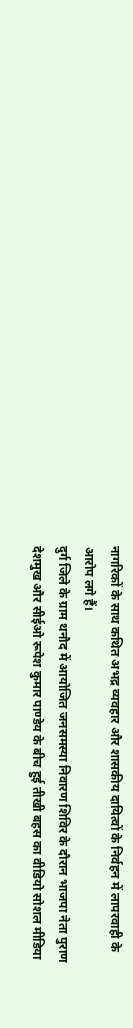नागरिकों के साथ कथित अभद्र व्यवहार और शासकीय दायित्वों के निर्वहन में लापरवाही के आरोप लगे हैं।
दुर्ग जिले के ग्राम थनौद में आयोजित जनसमस्या निवारण शिविर के दौरान भाजपा नेता पुराण देशमुख और सीईओ रूपेश कुमार पाण्डेय के बीच हुई तीखी बहस का वीडियो सोशल मीडिया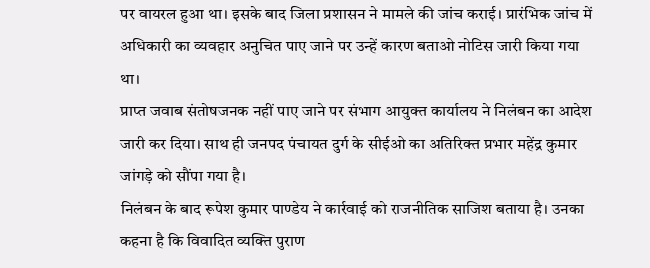पर वायरल हुआ था। इसके बाद जिला प्रशासन ने मामले की जांच कराई। प्रारंभिक जांच में अधिकारी का व्यवहार अनुचित पाए जाने पर उन्हें कारण बताओ नोटिस जारी किया गया था।
प्राप्त जवाब संतोषजनक नहीं पाए जाने पर संभाग आयुक्त कार्यालय ने निलंबन का आदेश जारी कर दिया। साथ ही जनपद पंचायत दुर्ग के सीईओ का अतिरिक्त प्रभार महेंद्र कुमार जांगड़े को सौंपा गया है।
निलंबन के बाद रूपेश कुमार पाण्डेय ने कार्रवाई को राजनीतिक साजिश बताया है। उनका कहना है कि विवादित व्यक्ति पुराण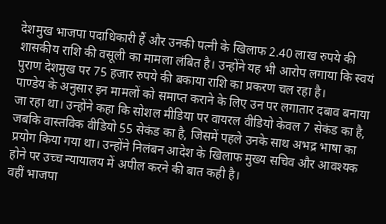देशमुख भाजपा पदाधिकारी हैं और उनकी पत्नी के खिलाफ 2.40 लाख रुपये की शासकीय राशि की वसूली का मामला लंबित है। उन्होंने यह भी आरोप लगाया कि स्वयं पुराण देशमुख पर 75 हजार रुपये की बकाया राशि का प्रकरण चल रहा है।
पाण्डेय के अनुसार इन मामलों को समाप्त कराने के लिए उन पर लगातार दबाव बनाया जा रहा था। उन्होंने कहा कि सोशल मीडिया पर वायरल वीडियो केवल 7 सेकंड का है, जबकि वास्तविक वीडियो 55 सेकंड का है, जिसमें पहले उनके साथ अभद्र भाषा का प्रयोग किया गया था। उन्होंने निलंबन आदेश के खिलाफ मुख्य सचिव और आवश्यक होने पर उच्च न्यायालय में अपील करने की बात कही है।
वहीं भाजपा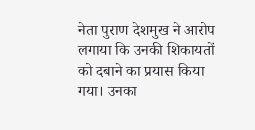नेता पुराण देशमुख ने आरोप लगाया कि उनकी शिकायतों को दबाने का प्रयास किया गया। उनका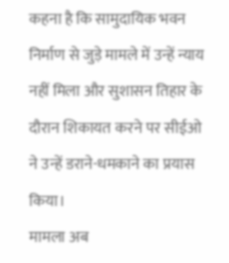कहना है कि सामुदायिक भवन निर्माण से जुड़े मामले में उन्हें न्याय नहीं मिला और सुशासन तिहार के दौरान शिकायत करने पर सीईओ ने उन्हें डराने-धमकाने का प्रयास किया।
मामला अब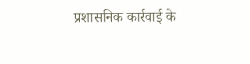प्रशासनिक कार्रवाई के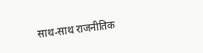साथ-साथ राजनीतिक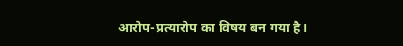आरोप-प्रत्यारोप का विषय बन गया है।